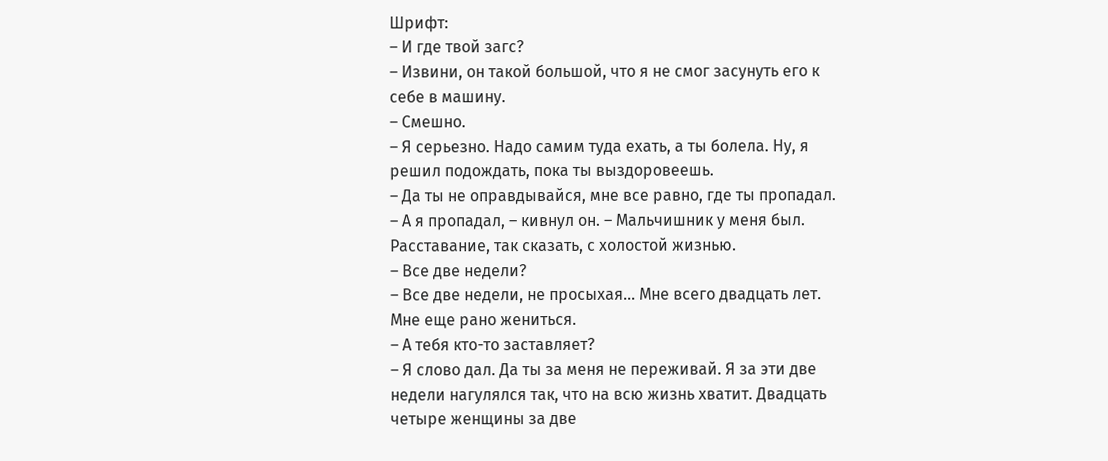Шрифт:
– И где твой загс?
– Извини, он такой большой, что я не смог засунуть его к себе в машину.
– Смешно.
– Я серьезно. Надо самим туда ехать, а ты болела. Ну, я решил подождать, пока ты выздоровеешь.
– Да ты не оправдывайся, мне все равно, где ты пропадал.
– А я пропадал, – кивнул он. – Мальчишник у меня был. Расставание, так сказать, с холостой жизнью.
– Все две недели?
– Все две недели, не просыхая… Мне всего двадцать лет. Мне еще рано жениться.
– А тебя кто-то заставляет?
– Я слово дал. Да ты за меня не переживай. Я за эти две недели нагулялся так, что на всю жизнь хватит. Двадцать четыре женщины за две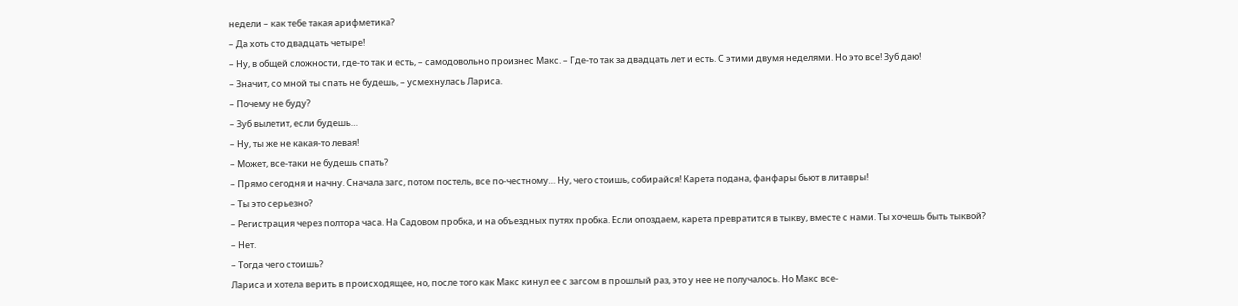недели – как тебе такая арифметика?
– Да хоть сто двадцать четыре!
– Ну, в общей сложности, где-то так и есть, – самодовольно произнес Макс. – Где-то так за двадцать лет и есть. С этими двумя неделями. Но это все! Зуб даю!
– Значит, со мной ты спать не будешь, – усмехнулась Лариса.
– Почему не буду?
– Зуб вылетит, если будешь…
– Ну, ты же не какая-то левая!
– Может, все-таки не будешь спать?
– Прямо сегодня и начну. Сначала загс, потом постель, все по-честному… Ну, чего стоишь, собирайся! Карета подана, фанфары бьют в литавры!
– Ты это серьезно?
– Регистрация через полтора часа. На Садовом пробка, и на объездных путях пробка. Если опоздаем, карета превратится в тыкву, вместе с нами. Ты хочешь быть тыквой?
– Нет.
– Тогда чего стоишь?
Лариса и хотела верить в происходящее, но, после того как Макс кинул ее с загсом в прошлый раз, это у нее не получалось. Но Макс все-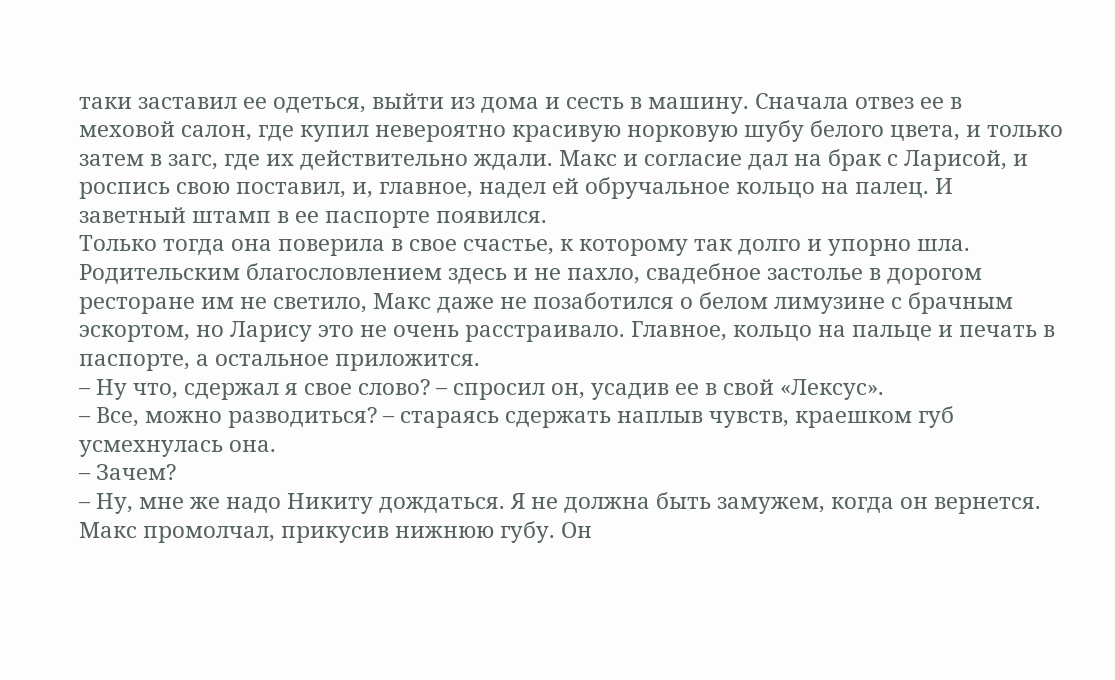таки заставил ее одеться, выйти из дома и сесть в машину. Сначала отвез ее в меховой салон, где купил невероятно красивую норковую шубу белого цвета, и только затем в загс, где их действительно ждали. Макс и согласие дал на брак с Ларисой, и роспись свою поставил, и, главное, надел ей обручальное кольцо на палец. И заветный штамп в ее паспорте появился.
Только тогда она поверила в свое счастье, к которому так долго и упорно шла.
Родительским благословлением здесь и не пахло, свадебное застолье в дорогом ресторане им не светило, Макс даже не позаботился о белом лимузине с брачным эскортом, но Ларису это не очень расстраивало. Главное, кольцо на пальце и печать в паспорте, а остальное приложится.
– Ну что, сдержал я свое слово? – спросил он, усадив ее в свой «Лексус».
– Все, можно разводиться? – стараясь сдержать наплыв чувств, краешком губ усмехнулась она.
– Зачем?
– Ну, мне же надо Никиту дождаться. Я не должна быть замужем, когда он вернется.
Макс промолчал, прикусив нижнюю губу. Он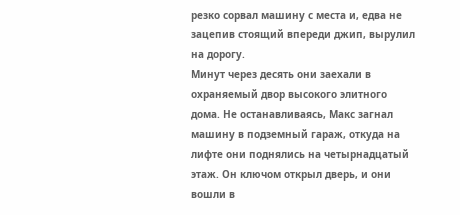резко сорвал машину с места и, едва не зацепив стоящий впереди джип, вырулил на дорогу.
Минут через десять они заехали в охраняемый двор высокого элитного дома. Не останавливаясь, Макс загнал машину в подземный гараж, откуда на лифте они поднялись на четырнадцатый этаж. Он ключом открыл дверь, и они вошли в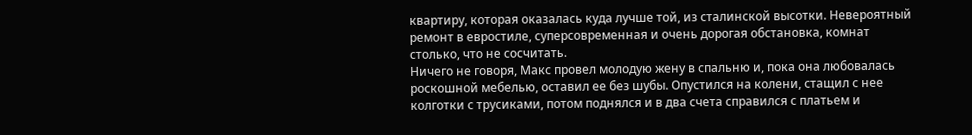квартиру, которая оказалась куда лучше той, из сталинской высотки. Невероятный ремонт в евростиле, суперсовременная и очень дорогая обстановка, комнат столько, что не сосчитать.
Ничего не говоря, Макс провел молодую жену в спальню и, пока она любовалась роскошной мебелью, оставил ее без шубы. Опустился на колени, стащил с нее колготки с трусиками, потом поднялся и в два счета справился с платьем и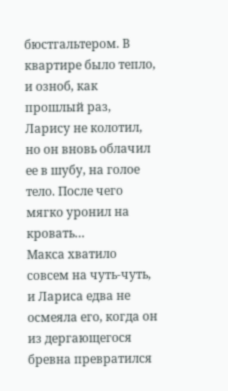бюстгальтером. В квартире было тепло, и озноб, как прошлый раз, Ларису не колотил, но он вновь облачил ее в шубу, на голое тело. После чего мягко уронил на кровать…
Макса хватило совсем на чуть-чуть, и Лариса едва не осмеяла его, когда он из дергающегося бревна превратился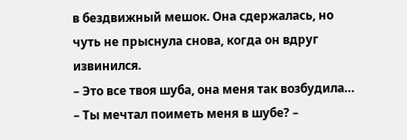в бездвижный мешок. Она сдержалась, но чуть не прыснула снова, когда он вдруг извинился.
– Это все твоя шуба, она меня так возбудила…
– Ты мечтал поиметь меня в шубе? –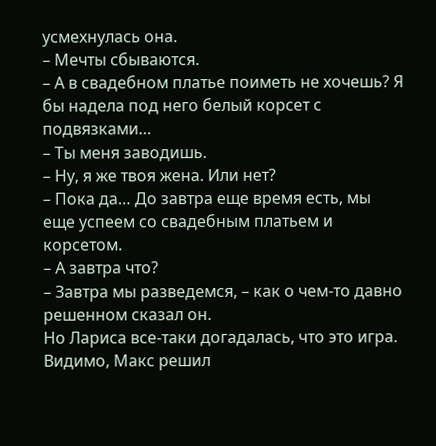усмехнулась она.
– Мечты сбываются.
– А в свадебном платье поиметь не хочешь? Я бы надела под него белый корсет с подвязками…
– Ты меня заводишь.
– Ну, я же твоя жена. Или нет?
– Пока да… До завтра еще время есть, мы еще успеем со свадебным платьем и корсетом.
– А завтра что?
– Завтра мы разведемся, – как о чем-то давно решенном сказал он.
Но Лариса все-таки догадалась, что это игра. Видимо, Макс решил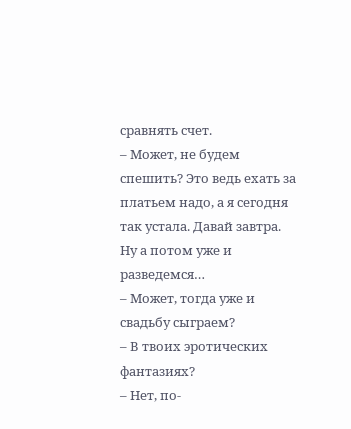сравнять счет.
– Может, не будем спешить? Это ведь ехать за платьем надо, а я сегодня так устала. Давай завтра. Ну а потом уже и разведемся…
– Может, тогда уже и свадьбу сыграем?
– В твоих эротических фантазиях?
– Нет, по-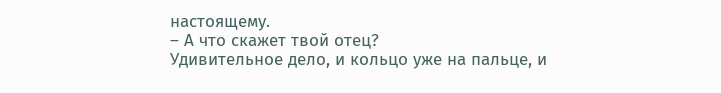настоящему.
– А что скажет твой отец?
Удивительное дело, и кольцо уже на пальце, и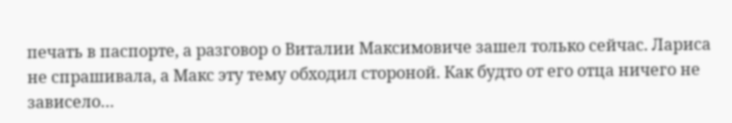печать в паспорте, а разговор о Виталии Максимовиче зашел только сейчас. Лариса не спрашивала, а Макс эту тему обходил стороной. Как будто от его отца ничего не зависело…